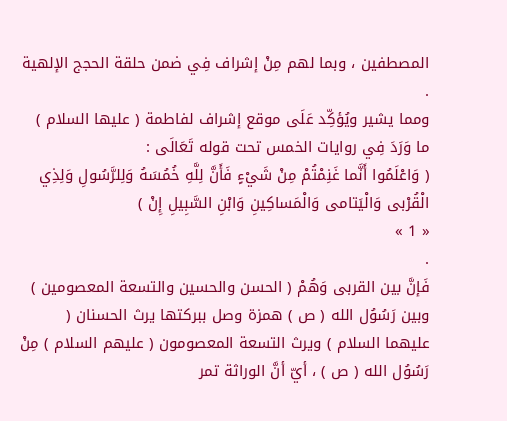المصطفين ، وبما لهم مِنْ إشراف فِي ضمن حلقة الحجج الإلهية .
ومما يشير ويُؤكِّد عَلَى موقع إشراف لفاطمة ( عليها السلام ) ما وَرَدَ فِي روايات الخمس تحت قوله تَعَالَى :
( وَاعْلَمُوا أَنَّما غَنِمْتُمْ مِنْ شَيْءٍ فَأَنَّ لِلَّهِ خُمُسَهُ وَلِلرَّسُولِ وَلِذِي الْقُرْبى وَالْيَتامى وَالْمَساكِينِ وَابْنِ السَّبِيلِ إِنْ )
« 1 »
.
فَإنَّ بين القربى وَهُمْ ( الحسن والحسين والتسعة المعصومين ) وبين رَسُوُل الله ( ص ) همزة وصل ببركتها يرث الحسنان ( عليهما السلام ) ويرث التسعة المعصومون ( عليهم السلام ) مِنْ رَسُوُل الله ( ص ) ، أيّ أنَّ الوراثة تمر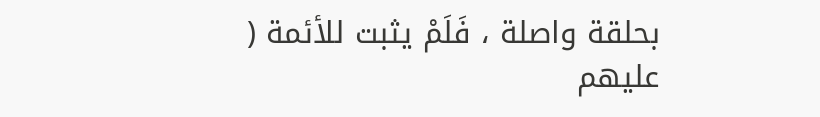بحلقة واصلة ، فَلَمْ يثبت للأئمة ( عليهم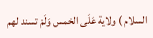السلام ) ولاية عَلَى الخمس وَلَمْ تسند لهم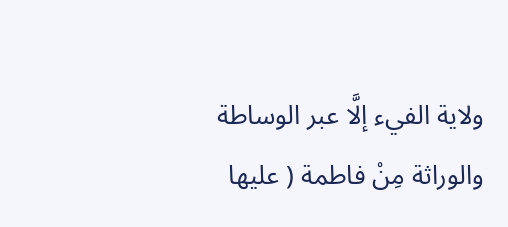ولاية الفيء إلَّا عبر الوساطة والوراثة مِنْ فاطمة ( عليها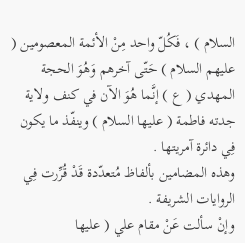السلام ) ، فَكُلّ واحد مِنْ الأئمة المعصومين ( عليهم السلام ) حَتّى آخرهم وَهُوَ الحجة المهدي ( ع ) إنَّما هُوَ الآن في كنف ولاية جدته فاطمة ( عليها السلام ) وينفّذ ما يكون فِي دائرة آمريتها .
وهذه المضامين بألفاظ مُتعدّدة قَدْ قُرِّرت فِي الروايات الشريفة .
وإنْ سألت عَنْ مقام علي ( عليها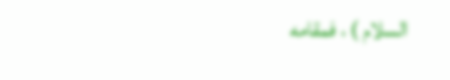السلام ) ، فمقامه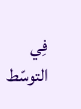فِي التوسّط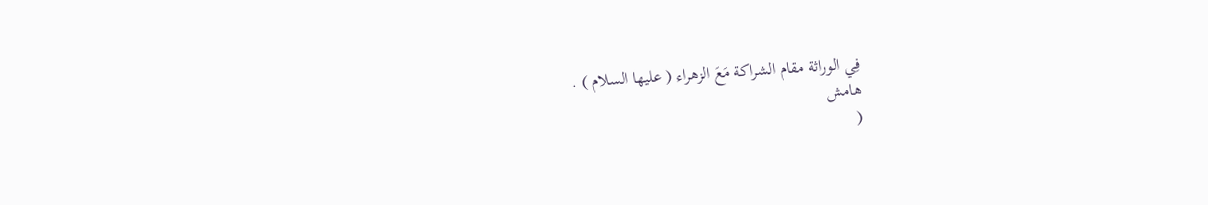فِي الوراثة مقام الشراكة مَعَ الزهراء ( عليها السلام ) .
هامش
(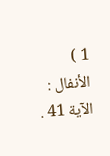1 ) الأنفال : الآية 41 .